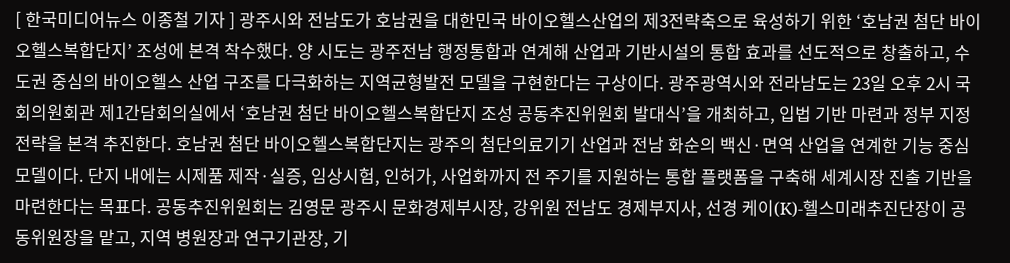[ 한국미디어뉴스 이종철 기자 ] 광주시와 전남도가 호남권을 대한민국 바이오헬스산업의 제3전략축으로 육성하기 위한 ‘호남권 첨단 바이오헬스복합단지’ 조성에 본격 착수했다. 양 시도는 광주전남 행정통합과 연계해 산업과 기반시설의 통합 효과를 선도적으로 창출하고, 수도권 중심의 바이오헬스 산업 구조를 다극화하는 지역균형발전 모델을 구현한다는 구상이다. 광주광역시와 전라남도는 23일 오후 2시 국회의원회관 제1간담회의실에서 ‘호남권 첨단 바이오헬스복합단지 조성 공동추진위원회 발대식’을 개최하고, 입법 기반 마련과 정부 지정 전략을 본격 추진한다. 호남권 첨단 바이오헬스복합단지는 광주의 첨단의료기기 산업과 전남 화순의 백신·면역 산업을 연계한 기능 중심 모델이다. 단지 내에는 시제품 제작·실증, 임상시험, 인허가, 사업화까지 전 주기를 지원하는 통합 플랫폼을 구축해 세계시장 진출 기반을 마련한다는 목표다. 공동추진위원회는 김영문 광주시 문화경제부시장, 강위원 전남도 경제부지사, 선경 케이(K)-헬스미래추진단장이 공동위원장을 맡고, 지역 병원장과 연구기관장, 기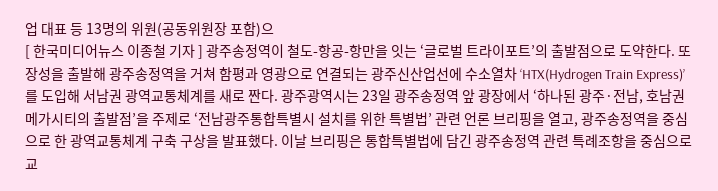업 대표 등 13명의 위원(공동위원장 포함)으
[ 한국미디어뉴스 이종철 기자 ] 광주송정역이 철도-항공-항만을 잇는 ‘글로벌 트라이포트’의 출발점으로 도약한다. 또 장성을 출발해 광주송정역을 거쳐 함평과 영광으로 연결되는 광주신산업선에 수소열차 ‘HTX(Hydrogen Train Express)’를 도입해 서남권 광역교통체계를 새로 짠다. 광주광역시는 23일 광주송정역 앞 광장에서 ‘하나된 광주·전남, 호남권 메가시티의 출발점’을 주제로 ‘전남광주통합특별시 설치를 위한 특별법’ 관련 언론 브리핑을 열고, 광주송정역을 중심으로 한 광역교통체계 구축 구상을 발표했다. 이날 브리핑은 통합특별법에 담긴 광주송정역 관련 특례조항을 중심으로 교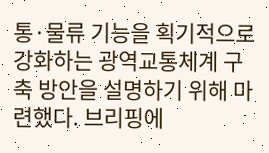통·물류 기능을 획기적으로 강화하는 광역교통체계 구축 방안을 설명하기 위해 마련했다. 브리핑에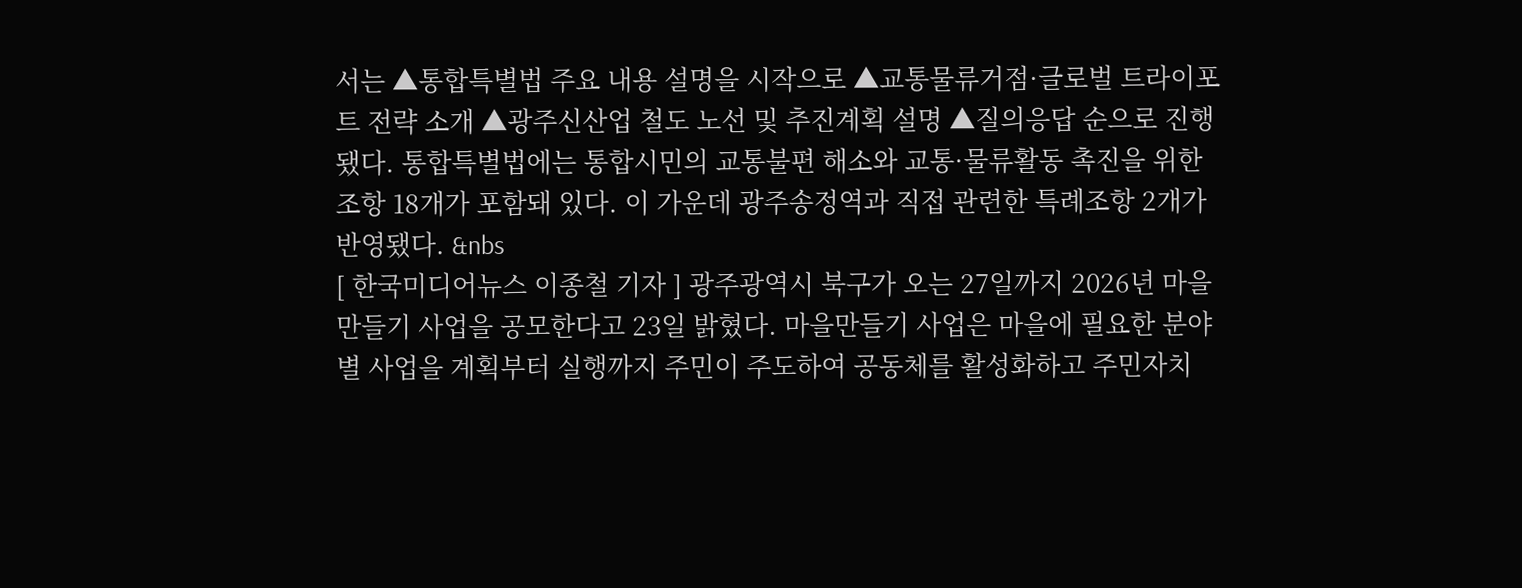서는 ▲통합특별법 주요 내용 설명을 시작으로 ▲교통물류거점·글로벌 트라이포트 전략 소개 ▲광주신산업 철도 노선 및 추진계획 설명 ▲질의응답 순으로 진행됐다. 통합특별법에는 통합시민의 교통불편 해소와 교통·물류활동 촉진을 위한 조항 18개가 포함돼 있다. 이 가운데 광주송정역과 직접 관련한 특례조항 2개가 반영됐다. &nbs
[ 한국미디어뉴스 이종철 기자 ] 광주광역시 북구가 오는 27일까지 2026년 마을만들기 사업을 공모한다고 23일 밝혔다. 마을만들기 사업은 마을에 필요한 분야별 사업을 계획부터 실행까지 주민이 주도하여 공동체를 활성화하고 주민자치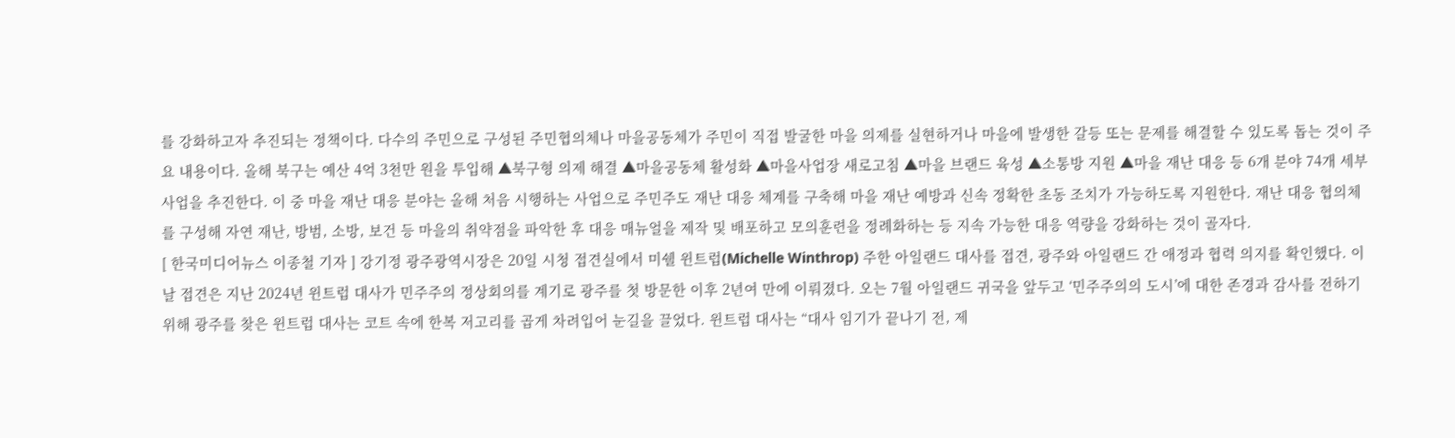를 강화하고자 추진되는 정책이다. 다수의 주민으로 구성된 주민협의체나 마을공동체가 주민이 직접 발굴한 마을 의제를 실현하거나 마을에 발생한 갈등 또는 문제를 해결할 수 있도록 돕는 것이 주요 내용이다. 올해 북구는 예산 4억 3천만 원을 투입해 ▲북구형 의제 해결 ▲마을공동체 활성화 ▲마을사업장 새로고침 ▲마을 브랜드 육성 ▲소통방 지원 ▲마을 재난 대응 등 6개 분야 74개 세부 사업을 추진한다. 이 중 마을 재난 대응 분야는 올해 처음 시행하는 사업으로 주민주도 재난 대응 체계를 구축해 마을 재난 예방과 신속 정확한 초동 조치가 가능하도록 지원한다. 재난 대응 협의체를 구성해 자연 재난, 방범, 소방, 보건 등 마을의 취약점을 파악한 후 대응 매뉴얼을 제작 및 배포하고 모의훈련을 정례화하는 등 지속 가능한 대응 역량을 강화하는 것이 골자다.
[ 한국미디어뉴스 이종철 기자 ] 강기정 광주광역시장은 20일 시청 접견실에서 미쉘 윈트럽(Michelle Winthrop) 주한 아일랜드 대사를 접견, 광주와 아일랜드 간 애정과 협력 의지를 확인했다. 이날 접견은 지난 2024년 윈트럽 대사가 민주주의 정상회의를 계기로 광주를 첫 방문한 이후 2년여 만에 이뤄졌다. 오는 7월 아일랜드 귀국을 앞두고 ‘민주주의의 도시’에 대한 존경과 감사를 전하기 위해 광주를 찾은 윈트럽 대사는 코트 속에 한복 저고리를 곱게 차려입어 눈길을 끌었다. 윈트럽 대사는 “대사 임기가 끝나기 전, 제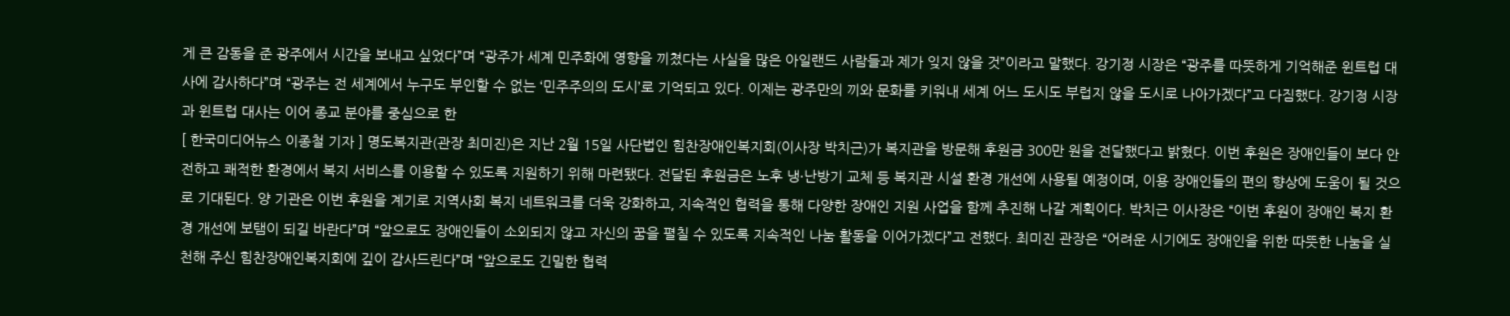게 큰 감동을 준 광주에서 시간을 보내고 싶었다”며 “광주가 세계 민주화에 영향을 끼쳤다는 사실을 많은 아일랜드 사람들과 제가 잊지 않을 것”이라고 말했다. 강기정 시장은 “광주를 따뜻하게 기억해준 윈트럽 대사에 감사하다”며 “광주는 전 세계에서 누구도 부인할 수 없는 ‘민주주의의 도시’로 기억되고 있다. 이제는 광주만의 끼와 문화를 키워내 세계 어느 도시도 부럽지 않을 도시로 나아가겠다”고 다짐했다. 강기정 시장과 윈트럽 대사는 이어 종교 분야를 중심으로 한
[ 한국미디어뉴스 이종철 기자 ] 명도복지관(관장 최미진)은 지난 2월 15일 사단법인 힘찬장애인복지회(이사장 박치근)가 복지관을 방문해 후원금 300만 원을 전달했다고 밝혔다. 이번 후원은 장애인들이 보다 안전하고 쾌적한 환경에서 복지 서비스를 이용할 수 있도록 지원하기 위해 마련됐다. 전달된 후원금은 노후 냉·난방기 교체 등 복지관 시설 환경 개선에 사용될 예정이며, 이용 장애인들의 편의 향상에 도움이 될 것으로 기대된다. 양 기관은 이번 후원을 계기로 지역사회 복지 네트워크를 더욱 강화하고, 지속적인 협력을 통해 다양한 장애인 지원 사업을 함께 추진해 나갈 계획이다. 박치근 이사장은 “이번 후원이 장애인 복지 환경 개선에 보탬이 되길 바란다”며 “앞으로도 장애인들이 소외되지 않고 자신의 꿈을 펼칠 수 있도록 지속적인 나눔 활동을 이어가겠다”고 전했다. 최미진 관장은 “어려운 시기에도 장애인을 위한 따뜻한 나눔을 실천해 주신 힘찬장애인복지회에 깊이 감사드린다”며 “앞으로도 긴밀한 협력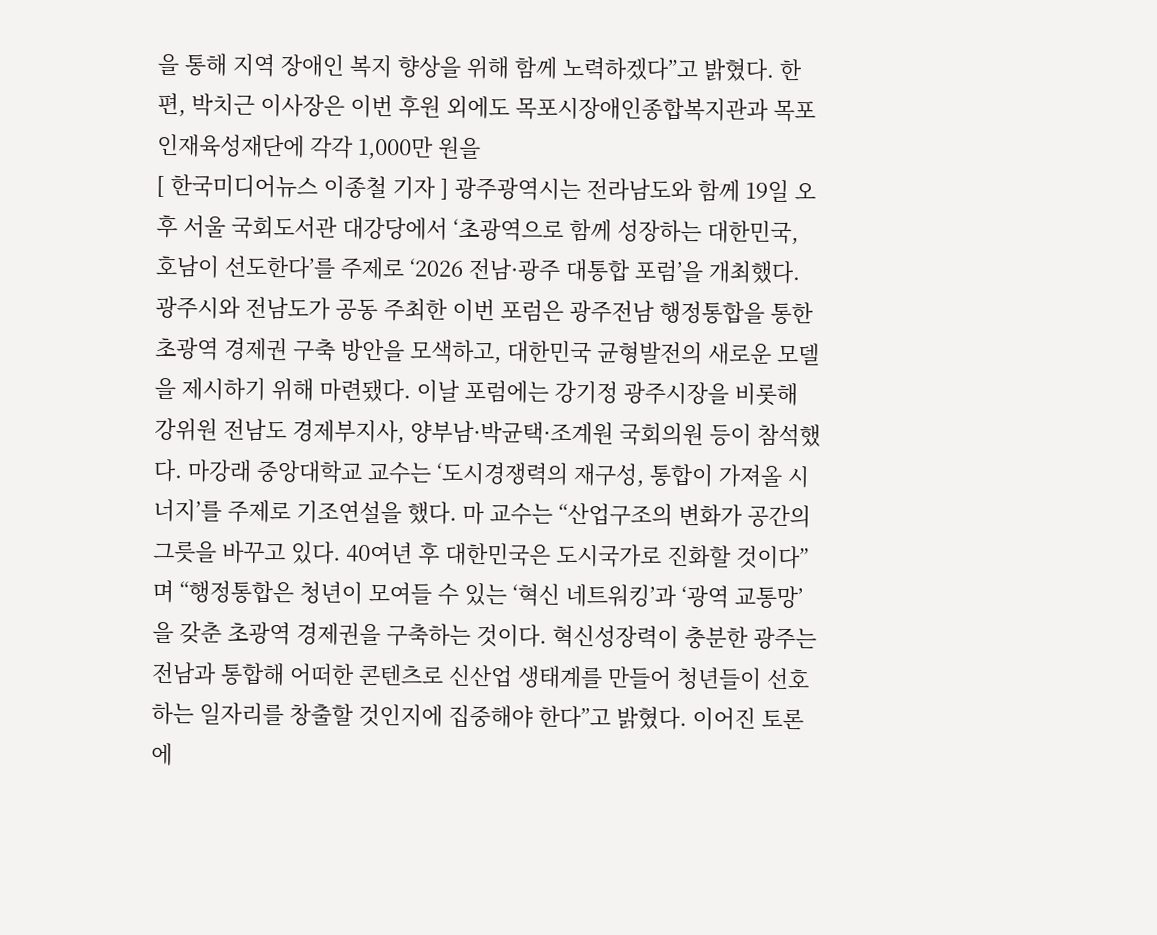을 통해 지역 장애인 복지 향상을 위해 함께 노력하겠다”고 밝혔다. 한편, 박치근 이사장은 이번 후원 외에도 목포시장애인종합복지관과 목포인재육성재단에 각각 1,000만 원을
[ 한국미디어뉴스 이종철 기자 ] 광주광역시는 전라남도와 함께 19일 오후 서울 국회도서관 대강당에서 ‘초광역으로 함께 성장하는 대한민국, 호남이 선도한다’를 주제로 ‘2026 전남·광주 대통합 포럼’을 개최했다. 광주시와 전남도가 공동 주최한 이번 포럼은 광주전남 행정통합을 통한 초광역 경제권 구축 방안을 모색하고, 대한민국 균형발전의 새로운 모델을 제시하기 위해 마련됐다. 이날 포럼에는 강기정 광주시장을 비롯해 강위원 전남도 경제부지사, 양부남·박균택·조계원 국회의원 등이 참석했다. 마강래 중앙대학교 교수는 ‘도시경쟁력의 재구성, 통합이 가져올 시너지’를 주제로 기조연설을 했다. 마 교수는 “산업구조의 변화가 공간의 그릇을 바꾸고 있다. 40여년 후 대한민국은 도시국가로 진화할 것이다”며 “행정통합은 청년이 모여들 수 있는 ‘혁신 네트워킹’과 ‘광역 교통망’을 갖춘 초광역 경제권을 구축하는 것이다. 혁신성장력이 충분한 광주는 전남과 통합해 어떠한 콘텐츠로 신산업 생태계를 만들어 청년들이 선호하는 일자리를 창출할 것인지에 집중해야 한다”고 밝혔다. 이어진 토론에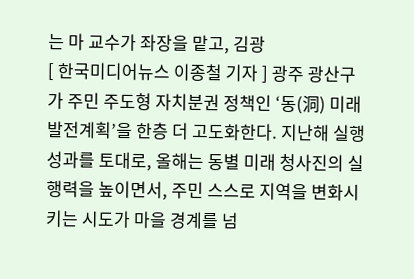는 마 교수가 좌장을 맡고, 김광
[ 한국미디어뉴스 이종철 기자 ] 광주 광산구가 주민 주도형 자치분권 정책인 ‘동(洞) 미래발전계획’을 한층 더 고도화한다. 지난해 실행 성과를 토대로, 올해는 동별 미래 청사진의 실행력을 높이면서, 주민 스스로 지역을 변화시키는 시도가 마을 경계를 넘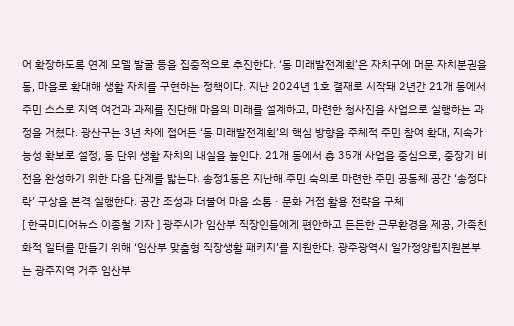어 확장하도록 연계 모델 발굴 등을 집중적으로 추진한다. ‘동 미래발전계획’은 자치구에 머문 자치분권을 동, 마을로 확대해 생활 자치를 구현하는 정책이다. 지난 2024년 1호 결재로 시작돼 2년간 21개 동에서 주민 스스로 지역 여건과 과제를 진단해 마을의 미래를 설계하고, 마련한 청사진을 사업으로 실행하는 과정을 거쳤다. 광산구는 3년 차에 접어든 ‘동 미래발전계획’의 핵심 방향을 주체적 주민 참여 확대, 지속가능성 확보로 설정, 동 단위 생활 자치의 내실을 높인다. 21개 동에서 총 35개 사업을 중심으로, 중장기 비전을 완성하기 위한 다음 단계를 밟는다. 송정1동은 지난해 주민 숙의로 마련한 주민 공동체 공간 ‘송정다락’ 구상을 본격 실행한다. 공간 조성과 더불어 마을 소통 · 문화 거점 활용 전략을 구체
[ 한국미디어뉴스 이종철 기자 ] 광주시가 임산부 직장인들에게 편안하고 든든한 근무환경을 제공, 가족친화적 일터를 만들기 위해 ‘임산부 맞춤형 직장생활 패키지’를 지원한다. 광주광역시 일가정양립지원본부는 광주지역 거주 임산부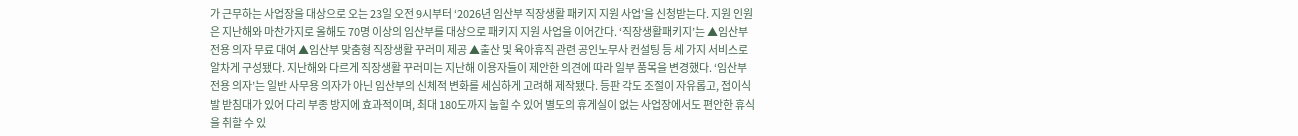가 근무하는 사업장을 대상으로 오는 23일 오전 9시부터 ‘2026년 임산부 직장생활 패키지 지원 사업’을 신청받는다. 지원 인원은 지난해와 마찬가지로 올해도 70명 이상의 임산부를 대상으로 패키지 지원 사업을 이어간다. ‘직장생활패키지’는 ▲임산부 전용 의자 무료 대여 ▲임산부 맞춤형 직장생활 꾸러미 제공 ▲출산 및 육아휴직 관련 공인노무사 컨설팅 등 세 가지 서비스로 알차게 구성됐다. 지난해와 다르게 직장생활 꾸러미는 지난해 이용자들이 제안한 의견에 따라 일부 품목을 변경했다. ‘임산부 전용 의자’는 일반 사무용 의자가 아닌 임산부의 신체적 변화를 세심하게 고려해 제작됐다. 등판 각도 조절이 자유롭고, 접이식 발 받침대가 있어 다리 부종 방지에 효과적이며, 최대 180도까지 눕힐 수 있어 별도의 휴게실이 없는 사업장에서도 편안한 휴식을 취할 수 있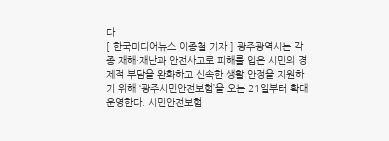다
[ 한국미디어뉴스 이종철 기자 ] 광주광역시는 각종 재해·재난과 안전사고로 피해를 입은 시민의 경제적 부담을 완화하고 신속한 생활 안정을 지원하기 위해 ‘광주시민안전보험’을 오는 21일부터 확대 운영한다. 시민안전보험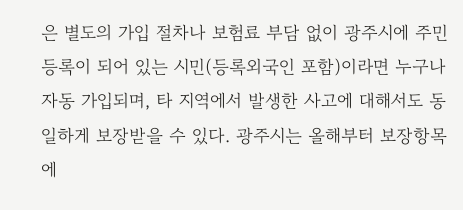은 별도의 가입 절차나 보험료 부담 없이 광주시에 주민등록이 되어 있는 시민(등록외국인 포함)이라면 누구나 자동 가입되며, 타 지역에서 발생한 사고에 대해서도 동일하게 보장받을 수 있다. 광주시는 올해부터 보장항목에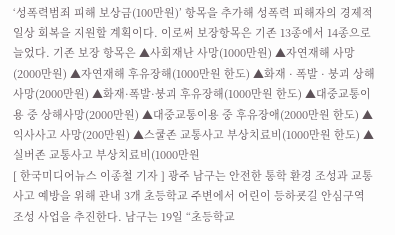‘성폭력범죄 피해 보상금(100만원)’ 항목을 추가해 성폭력 피해자의 경제적 일상 회복을 지원할 계획이다. 이로써 보장항목은 기존 13종에서 14종으로 늘었다. 기존 보장 항목은 ▲사회재난 사망(1000만원) ▲자연재해 사망(2000만원) ▲자연재해 후유장해(1000만원 한도) ▲화재 · 폭발 · 붕괴 상해사망(2000만원) ▲화재·폭발·붕괴 후유장해(1000만원 한도) ▲대중교통이용 중 상해사망(2000만원) ▲대중교통이용 중 후유장애(2000만원 한도) ▲익사사고 사망(200만원) ▲스쿨존 교통사고 부상치료비(1000만원 한도) ▲실버존 교통사고 부상치료비(1000만원
[ 한국미디어뉴스 이종철 기자 ] 광주 남구는 안전한 통학 환경 조성과 교통사고 예방을 위해 관내 3개 초등학교 주변에서 어린이 등하굣길 안심구역 조성 사업을 추진한다. 남구는 19일 “초등학교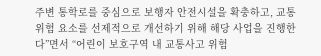주변 통학로를 중심으로 보행자 안전시설을 확충하고, 교통위험 요소를 선제적으로 개선하기 위해 해당 사업을 진행한다”면서 “어린이 보호구역 내 교통사고 위험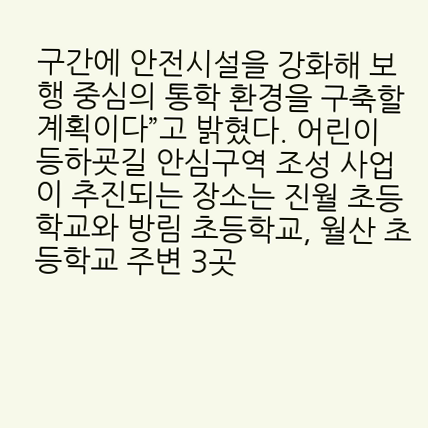구간에 안전시설을 강화해 보행 중심의 통학 환경을 구축할 계획이다”고 밝혔다. 어린이 등하굣길 안심구역 조성 사업이 추진되는 장소는 진월 초등학교와 방림 초등학교, 월산 초등학교 주변 3곳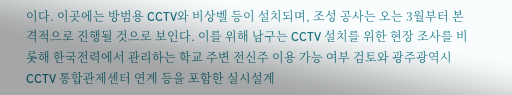이다. 이곳에는 방범용 CCTV와 비상벨 등이 설치되며, 조성 공사는 오는 3월부터 본격적으로 진행될 것으로 보인다. 이를 위해 남구는 CCTV 설치를 위한 현장 조사를 비롯해 한국전력에서 관리하는 학교 주변 전신주 이용 가능 여부 검토와 광주광역시 CCTV 통합관제센터 연계 등을 포함한 실시설계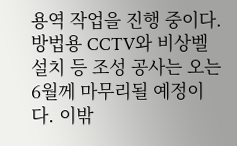용역 작업을 진행 중이다. 방법용 CCTV와 비상벨 설치 등 조성 공사는 오는 6월께 마무리될 예정이다. 이밖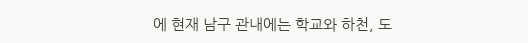에 현재 남구 관내에는 학교와 하천, 도